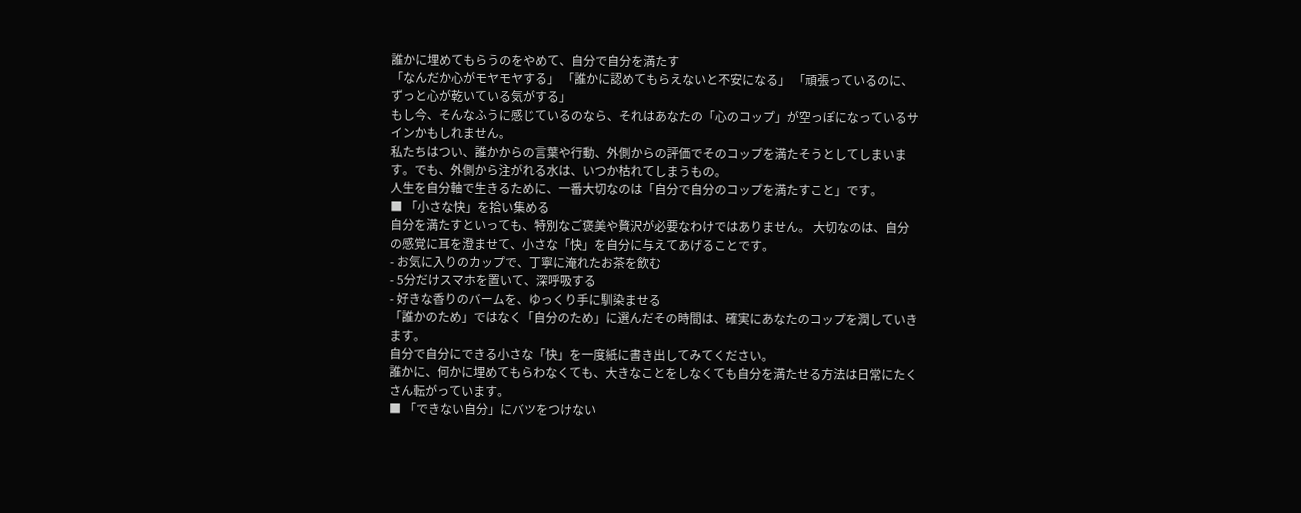誰かに埋めてもらうのをやめて、自分で自分を満たす
「なんだか心がモヤモヤする」 「誰かに認めてもらえないと不安になる」 「頑張っているのに、ずっと心が乾いている気がする」
もし今、そんなふうに感じているのなら、それはあなたの「心のコップ」が空っぽになっているサインかもしれません。
私たちはつい、誰かからの言葉や行動、外側からの評価でそのコップを満たそうとしてしまいます。でも、外側から注がれる水は、いつか枯れてしまうもの。
人生を自分軸で生きるために、一番大切なのは「自分で自分のコップを満たすこと」です。
■ 「小さな快」を拾い集める
自分を満たすといっても、特別なご褒美や贅沢が必要なわけではありません。 大切なのは、自分の感覚に耳を澄ませて、小さな「快」を自分に与えてあげることです。
- お気に入りのカップで、丁寧に淹れたお茶を飲む
- 5分だけスマホを置いて、深呼吸する
- 好きな香りのバームを、ゆっくり手に馴染ませる
「誰かのため」ではなく「自分のため」に選んだその時間は、確実にあなたのコップを潤していきます。
自分で自分にできる小さな「快」を一度紙に書き出してみてください。
誰かに、何かに埋めてもらわなくても、大きなことをしなくても自分を満たせる方法は日常にたくさん転がっています。
■ 「できない自分」にバツをつけない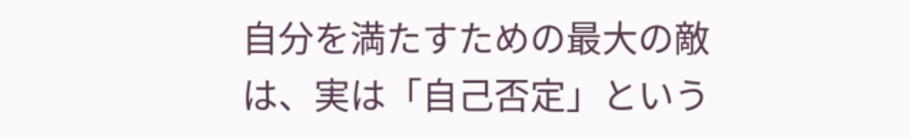自分を満たすための最大の敵は、実は「自己否定」という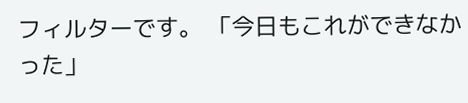フィルターです。 「今日もこれができなかった」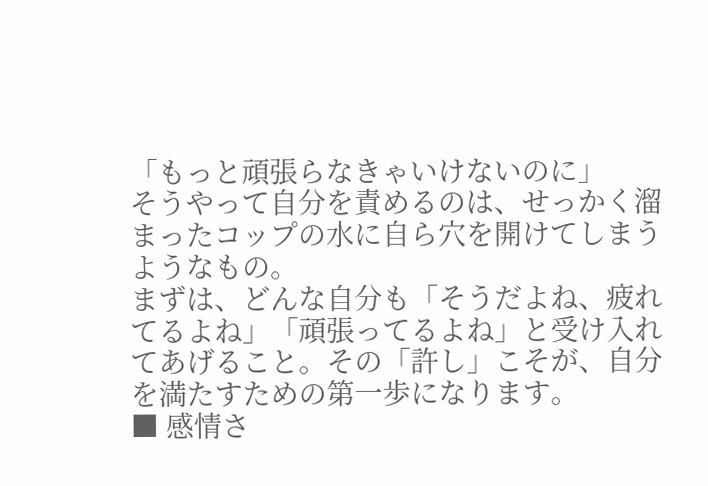「もっと頑張らなきゃいけないのに」
そうやって自分を責めるのは、せっかく溜まったコップの水に自ら穴を開けてしまうようなもの。
まずは、どんな自分も「そうだよね、疲れてるよね」「頑張ってるよね」と受け入れてあげること。その「許し」こそが、自分を満たすための第一歩になります。
■ 感情さ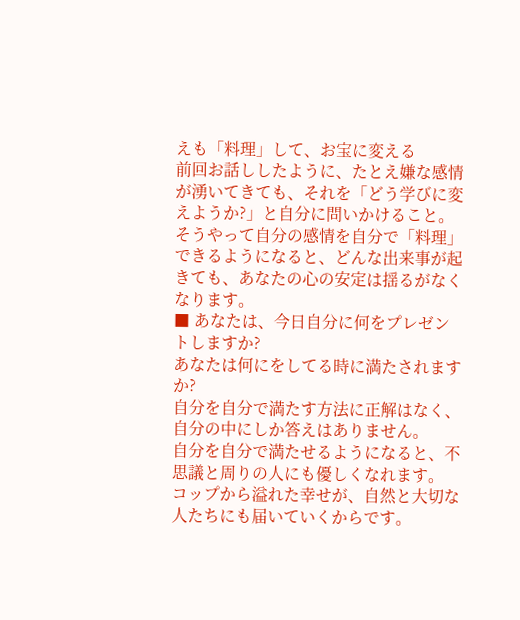えも「料理」して、お宝に変える
前回お話ししたように、たとえ嫌な感情が湧いてきても、それを「どう学びに変えようか?」と自分に問いかけること。
そうやって自分の感情を自分で「料理」できるようになると、どんな出来事が起きても、あなたの心の安定は揺るがなくなります。
■ あなたは、今日自分に何をプレゼントしますか?
あなたは何にをしてる時に満たされますか?
自分を自分で満たす方法に正解はなく、自分の中にしか答えはありません。
自分を自分で満たせるようになると、不思議と周りの人にも優しくなれます。 コップから溢れた幸せが、自然と大切な人たちにも届いていくからです。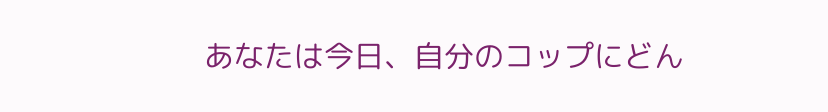あなたは今日、自分のコップにどん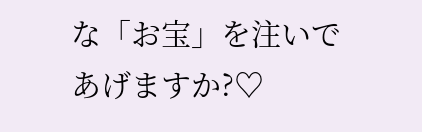な「お宝」を注いであげますか?♡